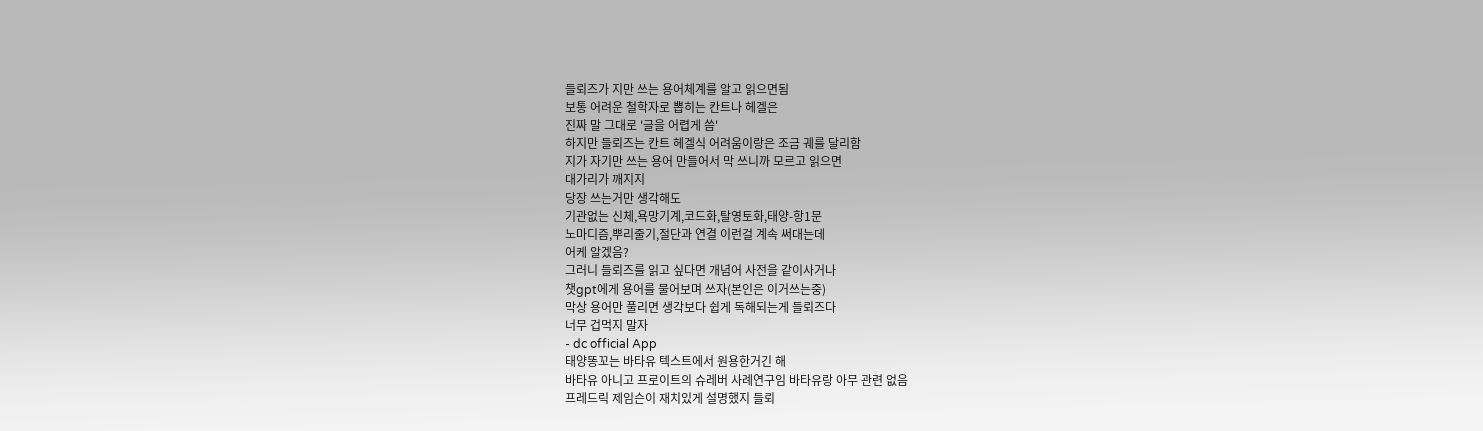들뢰즈가 지만 쓰는 용어체계를 알고 읽으면됨
보통 어려운 철학자로 뽑히는 칸트나 헤겔은
진짜 말 그대로 '글을 어렵게 씀'
하지만 들뢰즈는 칸트 헤겔식 어려움이랑은 조금 궤를 달리함
지가 자기만 쓰는 용어 만들어서 막 쓰니까 모르고 읽으면
대가리가 깨지지
당장 쓰는거만 생각해도
기관없는 신체,욕망기계,코드화,탈영토화,태양-항1문
노마디즘,뿌리줄기,절단과 연결 이런걸 계속 써대는데
어케 알겠음?
그러니 들뢰즈를 읽고 싶다면 개념어 사전을 같이사거나
챗gpt에게 용어를 물어보며 쓰자(본인은 이거쓰는중)
막상 용어만 풀리면 생각보다 쉽게 독해되는게 들뢰즈다
너무 겁먹지 말자
- dc official App
태양똥꼬는 바타유 텍스트에서 원용한거긴 해
바타유 아니고 프로이트의 슈레버 사례연구임 바타유랑 아무 관련 없음
프레드릭 제임슨이 재치있게 설명했지 들뢰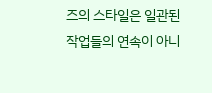즈의 스타일은 일관된 작업들의 연속이 아니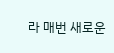라 매번 새로운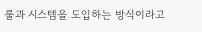룰과 시스템을 도입하는 방식이라고